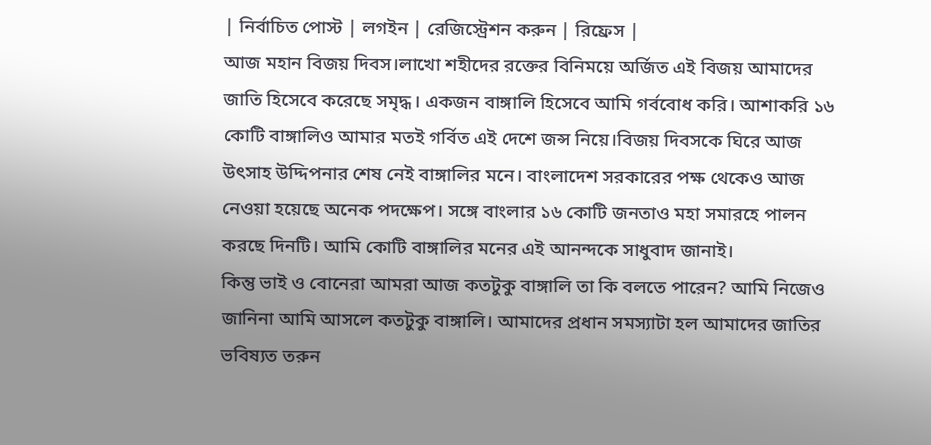| নির্বাচিত পোস্ট | লগইন | রেজিস্ট্রেশন করুন | রিফ্রেস |
আজ মহান বিজয় দিবস।লাখো শহীদের রক্তের বিনিময়ে অর্জিত এই বিজয় আমাদের জাতি হিসেবে করেছে সমৃদ্ধ। একজন বাঙ্গালি হিসেবে আমি গর্ববোধ করি। আশাকরি ১৬ কোটি বাঙ্গালিও আমার মতই গর্বিত এই দেশে জন্স নিয়ে।বিজয় দিবসকে ঘিরে আজ উৎসাহ উদ্দিপনার শেষ নেই বাঙ্গালির মনে। বাংলাদেশ সরকারের পক্ষ থেকেও আজ নেওয়া হয়েছে অনেক পদক্ষেপ। সঙ্গে বাংলার ১৬ কোটি জনতাও মহা সমারহে পালন করছে দিনটি। আমি কোটি বাঙ্গালির মনের এই আনন্দকে সাধুবাদ জানাই।
কিন্তু ভাই ও বোনেরা আমরা আজ কতটুকু বাঙ্গালি তা কি বলতে পারেন? আমি নিজেও জানিনা আমি আসলে কতটুকু বাঙ্গালি। আমাদের প্রধান সমস্যাটা হল আমাদের জাতির ভবিষ্যত তরুন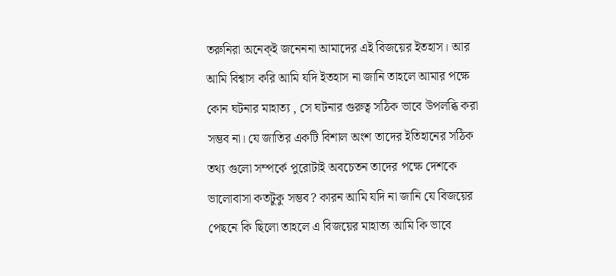তরুনিরা অনেক্ই জনেননা আমাদের এই বিজয়ের ইতহাস। আর আমি বিশ্বাস করি আমি যদি ইতহাস না জানি তাহলে আমার পক্ষে কোন ঘটনার মাহাত্য , সে ঘটনার গুরুত্ব সঠিক ভাবে উপলব্ধি করা সম্ভব না। যে জাতির একটি বিশাল অংশ তাদের ইতিহানের সঠিক তথ্য গুলো সম্পর্কে পুরোটাই অবচেতন তাদের পক্ষে দেশকে ভালোবাসা কতটুকু সম্ভব? কারন আমি যদি না জানি যে বিজয়ের পেছনে কি ছিলো তাহলে এ বিজয়ের মাহাত্য আমি কি ভাবে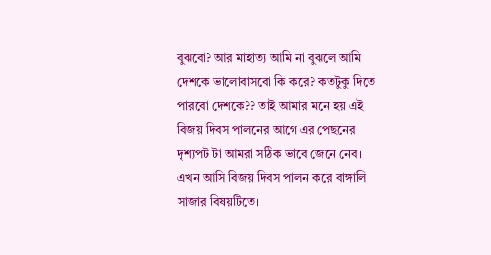বুঝবো? আর মাহাত্য আমি না বুঝলে আমি দেশকে ভালোবাসবো কি করে? কতটুকু দিতে পারবো দেশকে?? তাই আমার মনে হয় এই বিজয় দিবস পালনের আগে এর পেছনের দৃশ্যপট টা আমরা সঠিক ভাবে জেনে নেব।
এখন আসি বিজয় দিবস পালন করে বাঙ্গালি সাজার বিষয়টিতে।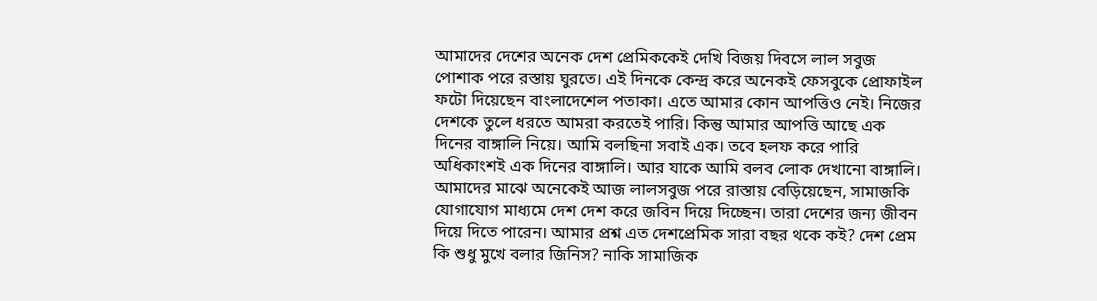আমাদের দেশের অনেক দেশ প্রেমিককেই দেখি বিজয় দিবসে লাল সবুজ পোশাক পরে রস্তায় ঘুরতে। এই দিনকে কেন্দ্র করে অনেকই ফেসবুকে প্রোফাইল ফটো দিয়েছেন বাংলাদেশেল পতাকা। এতে আমার কোন আপত্তিও নেই। নিজের দেশকে তুলে ধরতে আমরা করতেই পারি। কিন্তু আমার আপত্তি আছে এক দিনের বাঙ্গালি নিয়ে। আমি বলছিনা সবাই এক। তবে হলফ করে পারি অধিকাংশই এক দিনের বাঙ্গালি। আর যাকে আমি বলব লোক দেখানো বাঙ্গালি। আমাদের মাঝে অনেকেই আজ লালসবুজ পরে রাস্তায় বেড়িয়েছেন, সামাজকি যোগাযোগ মাধ্যমে দেশ দেশ করে জবিন দিয়ে দিচ্ছেন। তারা দেশের জন্য জীবন দিয়ে দিতে পারেন। আমার প্রশ্ন এত দেশপ্রেমিক সারা বছর থকে কই? দেশ প্রেম কি শুধু মুখে বলার জিনিস? নাকি সামাজিক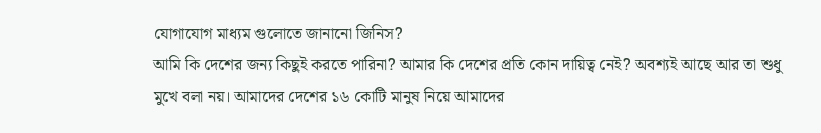যোগাযোগ মাধ্যম গুলোতে জানানো জিনিস?
আমি কি দেশের জন্য কিছুই করতে পারিনা? আমার কি দেশের প্রতি কোন দায়িত্ব নেই? অবশ্যই আছে আর তা শুধু মুখে বলা নয়। আমাদের দেশের ১৬ কোটি মানুষ নিয়ে আমাদের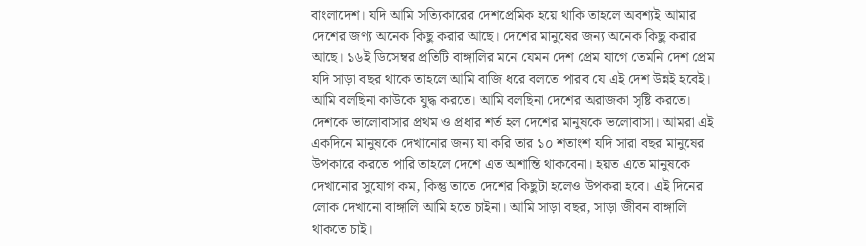বাংলাদেশ। যদি আমি সত্যিকারের দেশপ্রেমিক হয়ে থাকি তাহলে অবশ্যই আমার দেশের জণ্য অনেক কিছু করার আছে। দেশের মানুষের জন্য অনেক কিছু করার আছে। ১৬ই ডিসেম্বর প্রতিটি বাঙ্গালির মনে যেমন দেশ প্রেম যাগে তেমনি দেশ প্রেম যদি সাড়া বছর থাকে তাহলে আমি বাজি ধরে বলতে পারব যে এই দেশ উন্নই হবেই।
আমি বলছিনা কাউকে যুদ্ধ করতে। আমি বলছিনা দেশের অরাজকা সৃষ্টি করতে। দেশকে ভালোবাসার প্রথম ও প্রধার শর্ত হল দেশের মানুষকে ভলোবাসা। আমরা এই একদিনে মানুষকে দেখানোর জন্য যা করি তার ১০ শতাংশ যদি সারা বছর মানুষের উপকারে করতে পারি তাহলে দেশে এত অশান্তি থাকবেনা। হয়ত এতে মানুষকে দেখানোর সুযোগ কম, কিন্তু তাতে দেশের কিছুটা হলেও উপকরা হবে। এই দিনের লোক দেখানো বাঙ্গালি আমি হতে চাইনা। আমি সাড়া বছর, সাড়া জীবন বাঙ্গালি থাকতে চাই।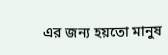এর জন্য হয়তো মানুষ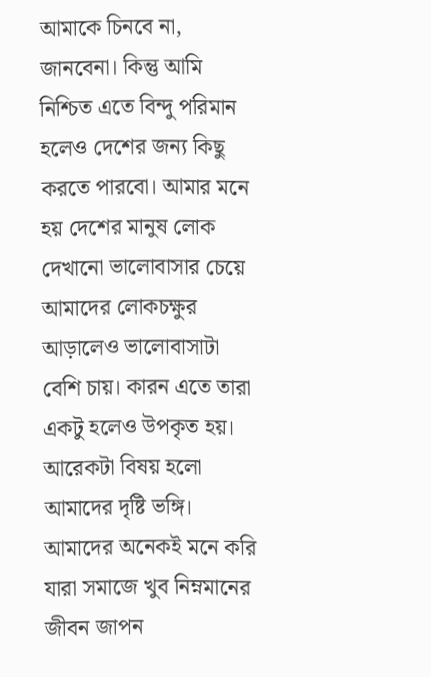আমাকে চিনবে না, জানবেনা। কিন্তু আমি নিশ্চিত এতে বিন্দু পরিমান হলেও দেশের জন্য কিছু করতে পারবো। আমার মনে হয় দেশের মানুষ লোক দেখানো ভালোবাসার চেয়ে আমাদের লোকচক্ষুর আড়ালেও ভালোবাসাটা বেশি চায়। কারন এতে তারা একটু হলেও উপকৃত হয়।
আরেকটা বিষয় হলো আমাদের দৃষ্টি ভঙ্গি। আমাদের অনেকই মনে করি যারা সমাজে খুব নিম্নমানের জীবন জাপন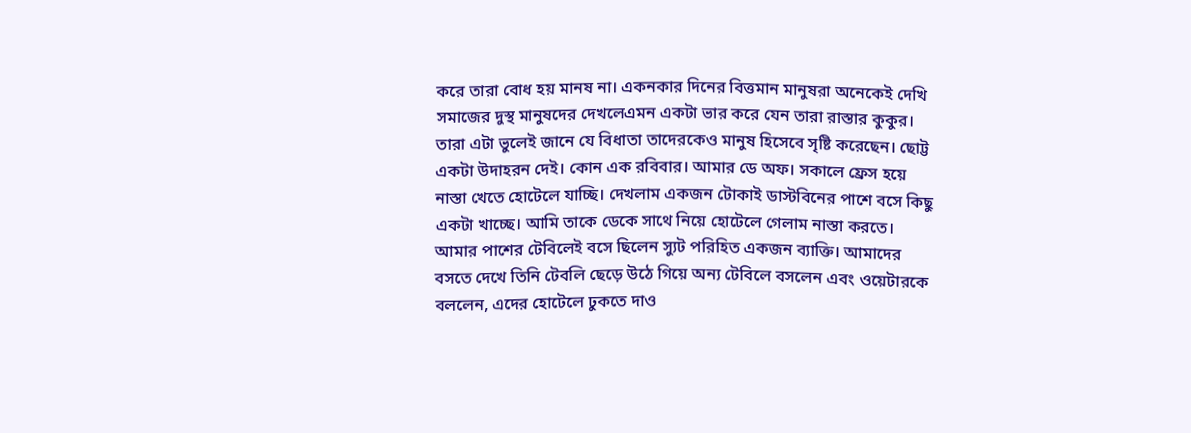করে তারা বোধ হয় মানষ না। একনকার দিনের বিত্তমান মানুষরা অনেকেই দেখি সমাজের দুস্থ মানুষদের দেখলেএমন একটা ভার করে যেন তারা রাস্তার কুকুর। তারা এটা ভুলেই জানে যে বিধাতা তাদেরকেও মানুষ হিসেবে সৃষ্টি করেছেন। ছোট্ট একটা উদাহরন দেই। কোন এক রবিবার। আমার ডে অফ। সকালে ফ্রেস হয়ে নাস্তা খেতে হোটেলে যাচ্ছি। দেখলাম একজন টোকাই ডাস্টবিনের পাশে বসে কিছু একটা খাচ্ছে। আমি তাকে ডেকে সাথে নিয়ে হোটেলে গেলাম নাস্তা করতে। আমার পাশের টেবিলেই বসে ছিলেন স্যুট পরিহিত একজন ব্যাক্তি। আমাদের বসতে দেখে তিনি টেবলি ছেড়ে উঠে গিয়ে অন্য টেবিলে বসলেন এবং ওয়েটারকে বললেন, এদের হোটেলে ঢুকতে দাও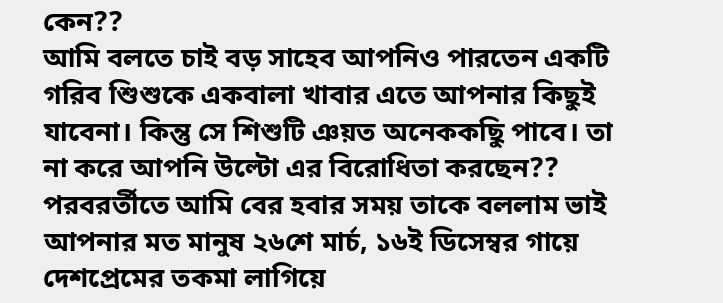কেন??
আমি বলতে চাই বড় সাহেব আপনিও পারতেন একটি গরিব শিুশুকে একবালা খাবার এতে আপনার কিছুই যাবেনা। কিন্তু সে শিশুটি ঞয়ত অনেককছিু পাবে। তা না করে আপনি উল্টো এর বিরোধিতা করছেন??
পরবরর্তীতে আমি বের হবার সময় তাকে বললাম ভাই আপনার মত মানুষ ২৬শে মার্চ, ১৬ই ডিসেম্বর গায়ে দেশপ্রেমের তকমা লাগিয়ে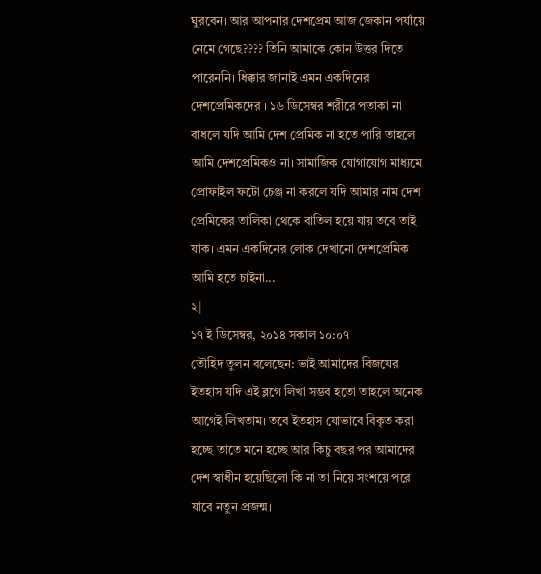ঘুরবেন। আর আপনার দেশপ্রেম আজ জেকান পর্যায়ে নেমে গেছে???? তিনি আমাকে কোন উত্তর দিতে পারেননি। ধিক্কার জানাই এমন একদিনের দেশপ্রেমিকদের । ১৬ ডিসেম্বর শরীরে পতাকা না বাধলে যদি আমি দেশ প্রেমিক না হতে পারি তাহলে আমি দেশপ্রেমিকও না। সামাজিক যোগাযোগ মাধ্যমে প্রোফাইল ফটো চেঞ্জ না করলে যদি আমার নাম দেশ প্রেমিকের তালিকা থেকে বাতিল হয়ে যায় তবে তাই যাক। এমন একদিনের লোক দেখানো দেশপ্রেমিক আমি হতে চাইনা...
২|
১৭ ই ডিসেম্বর, ২০১৪ সকাল ১০:০৭
তৌহিদ তুলন বলেছেন: ভাই আমাদের বিজযের ইতহাস যদি এই ব্লগে লিখা সম্ভব হতো তাহলে অনেক আগেই লিখতাম। তবে ইতহাস যোভাবে বিকৃত করা হচ্ছে তাতে মনে হচ্ছে আর কিচু বছর পর আমাদের দেশ স্বাধীন হয়েছিলো কি না তা নিয়ে সংশয়ে পরে যাবে নতুন প্রজন্ম।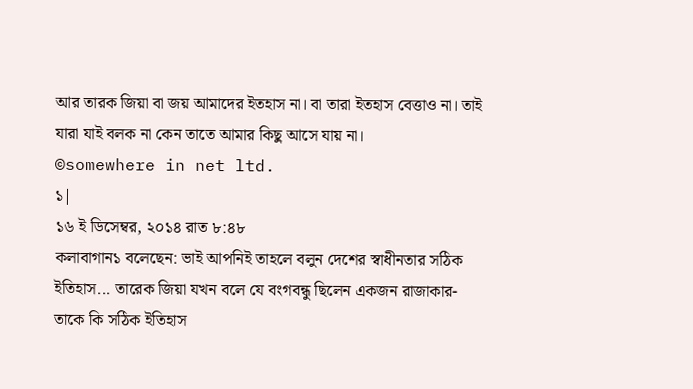আর তারক জিয়া বা জয় আমাদের ইতহাস না। বা তারা ইতহাস বেত্তাও না। তাই যারা যাই বলক না কেন তাতে আমার কিছু আসে যায় না।
©somewhere in net ltd.
১|
১৬ ই ডিসেম্বর, ২০১৪ রাত ৮:৪৮
কলাবাগান১ বলেছেন: ভাই আপনিই তাহলে বলুন দেশের স্বাধীনতার সঠিক ইতিহাস... তারেক জিয়া যখন বলে যে বংগবন্ধু ছিলেন একজন রাজাকার- তাকে কি সঠিক ইতিহাস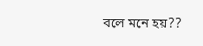বলে মনে হয়??